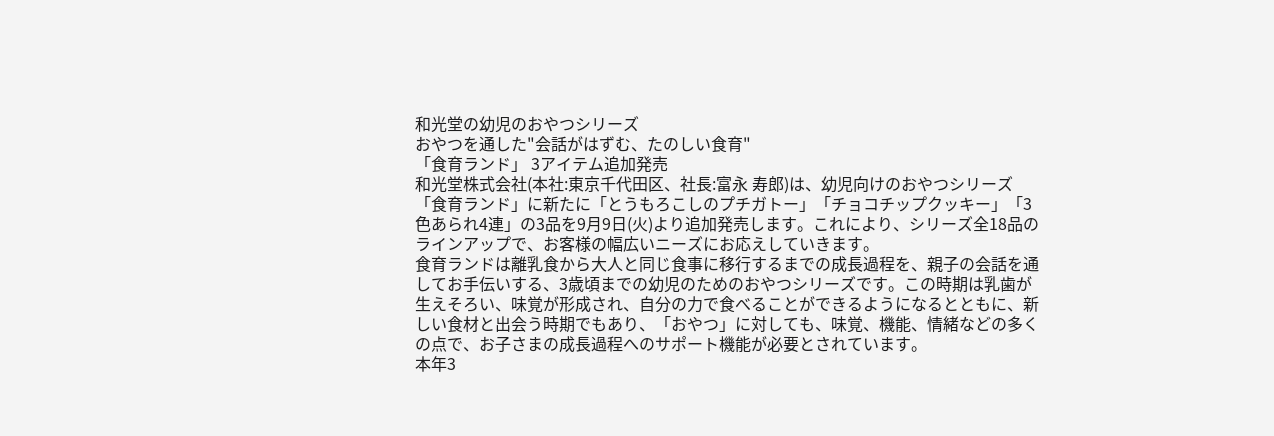和光堂の幼児のおやつシリーズ
おやつを通した"会話がはずむ、たのしい食育"
「食育ランド」 3アイテム追加発売
和光堂株式会社(本社:東京千代田区、社長:富永 寿郎)は、幼児向けのおやつシリーズ「食育ランド」に新たに「とうもろこしのプチガトー」「チョコチップクッキー」「3色あられ4連」の3品を9月9日(火)より追加発売します。これにより、シリーズ全18品のラインアップで、お客様の幅広いニーズにお応えしていきます。
食育ランドは離乳食から大人と同じ食事に移行するまでの成長過程を、親子の会話を通してお手伝いする、3歳頃までの幼児のためのおやつシリーズです。この時期は乳歯が生えそろい、味覚が形成され、自分の力で食べることができるようになるとともに、新しい食材と出会う時期でもあり、「おやつ」に対しても、味覚、機能、情緒などの多くの点で、お子さまの成長過程へのサポート機能が必要とされています。
本年3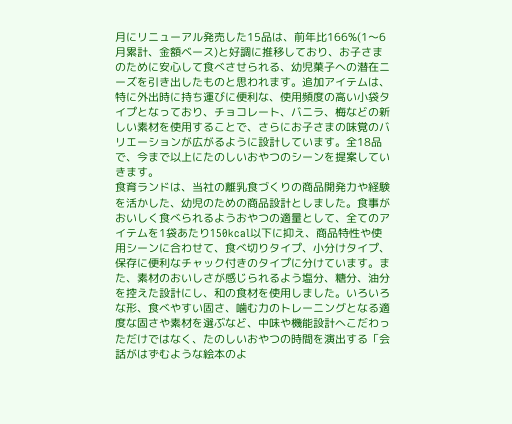月にリニューアル発売した15品は、前年比166%(1〜6月累計、金額ベース)と好調に推移しており、お子さまのために安心して食べさせられる、幼児菓子への潜在ニーズを引き出したものと思われます。追加アイテムは、特に外出時に持ち運びに便利な、使用頻度の高い小袋タイプとなっており、チョコレート、バニラ、梅などの新しい素材を使用することで、さらにお子さまの味覚のバリエーションが広がるように設計しています。全18品で、今まで以上にたのしいおやつのシーンを提案していきます。
食育ランドは、当社の離乳食づくりの商品開発力や経験を活かした、幼児のための商品設計としました。食事がおいしく食べられるようおやつの適量として、全てのアイテムを1袋あたり150kcal以下に抑え、商品特性や使用シーンに合わせて、食べ切りタイプ、小分けタイプ、保存に便利なチャック付きのタイプに分けています。また、素材のおいしさが感じられるよう塩分、糖分、油分を控えた設計にし、和の食材を使用しました。いろいろな形、食べやすい固さ、噛む力のトレーニングとなる適度な固さや素材を選ぶなど、中味や機能設計へこだわっただけではなく、たのしいおやつの時間を演出する「会話がはずむような絵本のよ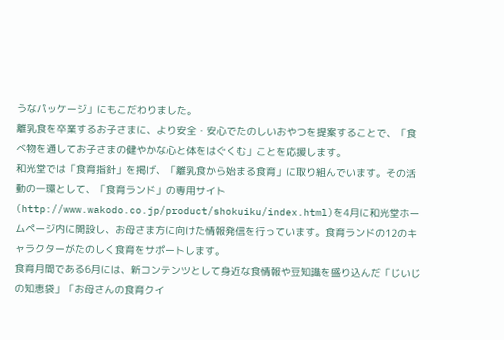うなパッケージ」にもこだわりました。
離乳食を卒業するお子さまに、より安全・安心でたのしいおやつを提案することで、「食べ物を通してお子さまの健やかな心と体をはぐくむ」ことを応援します。
和光堂では「食育指針」を掲げ、「離乳食から始まる食育」に取り組んでいます。その活動の一環として、「食育ランド」の専用サイト(http://www.wakodo.co.jp/product/shokuiku/index.html)を4月に和光堂ホームページ内に開設し、お母さま方に向けた情報発信を行っています。食育ランドの12のキャラクターがたのしく食育をサポートします。
食育月間である6月には、新コンテンツとして身近な食情報や豆知識を盛り込んだ「じいじの知恵袋」「お母さんの食育クイ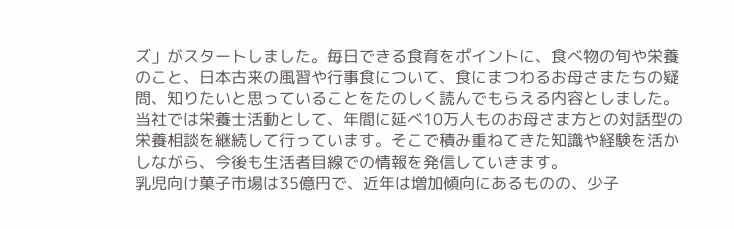ズ」がスタートしました。毎日できる食育をポイントに、食べ物の旬や栄養のこと、日本古来の風習や行事食について、食にまつわるお母さまたちの疑問、知りたいと思っていることをたのしく読んでもらえる内容としました。
当社では栄養士活動として、年間に延べ10万人ものお母さま方との対話型の栄養相談を継続して行っています。そこで積み重ねてきた知識や経験を活かしながら、今後も生活者目線での情報を発信していきます。
乳児向け菓子市場は35億円で、近年は増加傾向にあるものの、少子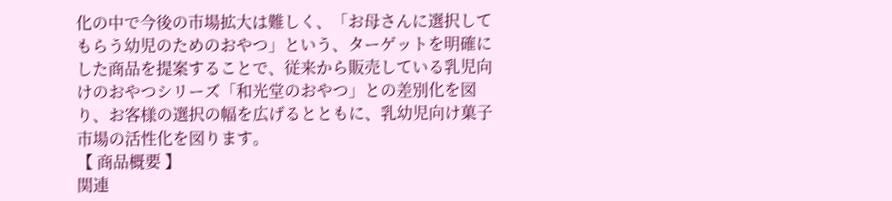化の中で今後の市場拡大は難しく、「お母さんに選択してもらう幼児のためのおやつ」という、ターゲットを明確にした商品を提案することで、従来から販売している乳児向けのおやつシリーズ「和光堂のおやつ」との差別化を図り、お客様の選択の幅を広げるとともに、乳幼児向け菓子市場の活性化を図ります。
【 商品概要 】
関連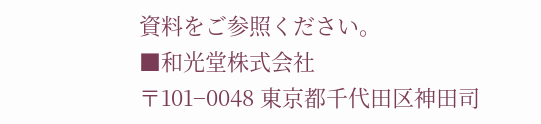資料をご参照ください。
■和光堂株式会社
〒101−0048 東京都千代田区神田司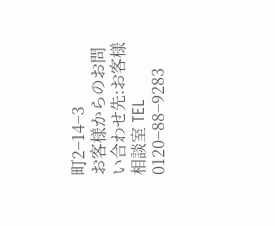町2−14−3
お客様からのお問い合わせ先:お客様相談室 TEL 0120−88−9283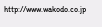http://www.wakodo.co.jp